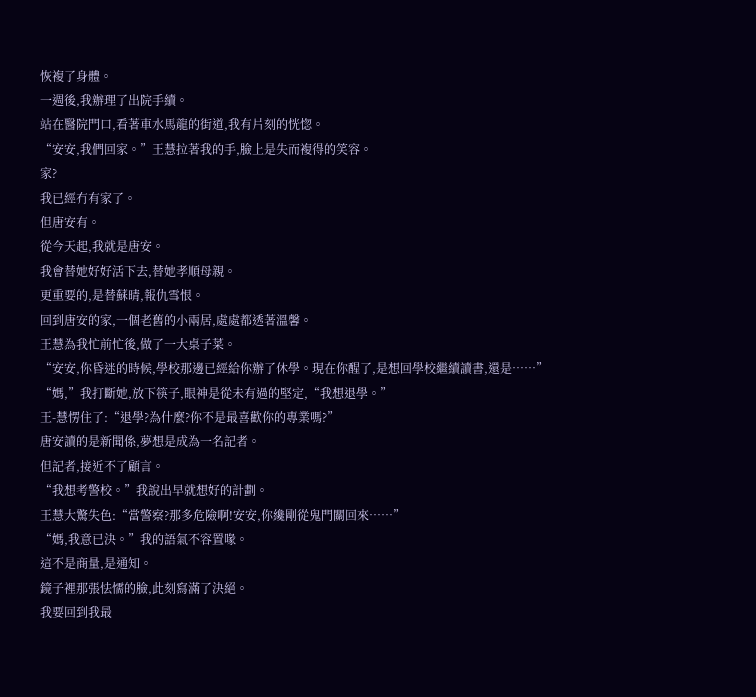恢複了身體。
一週後,我辦理了出院手續。
站在醫院門口,看著車水馬龍的街道,我有片刻的恍惚。
“安安,我們回家。”王慧拉著我的手,臉上是失而複得的笑容。
家?
我已經冇有家了。
但唐安有。
從今天起,我就是唐安。
我會替她好好活下去,替她孝順母親。
更重要的,是替蘇晴,報仇雪恨。
回到唐安的家,一個老舊的小兩居,處處都透著溫馨。
王慧為我忙前忙後,做了一大桌子菜。
“安安,你昏迷的時候,學校那邊已經給你辦了休學。現在你醒了,是想回學校繼續讀書,還是……”
“媽,”我打斷她,放下筷子,眼神是從未有過的堅定,“我想退學。”
王-慧愣住了:“退學?為什麼?你不是最喜歡你的專業嗎?”
唐安讀的是新聞係,夢想是成為一名記者。
但記者,接近不了顧言。
“我想考警校。”我說出早就想好的計劃。
王慧大驚失色:“當警察?那多危險啊!安安,你纔剛從鬼門關回來……”
“媽,我意已決。”我的語氣不容置喙。
這不是商量,是通知。
鏡子裡那張怯懦的臉,此刻寫滿了決絕。
我要回到我最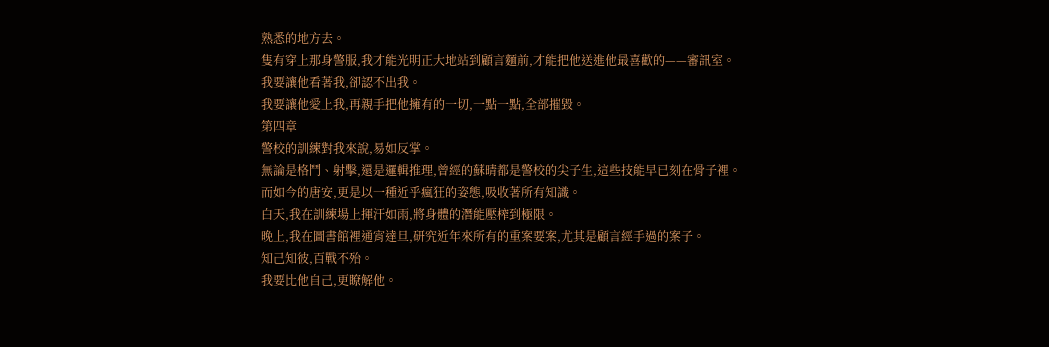熟悉的地方去。
隻有穿上那身警服,我才能光明正大地站到顧言麵前,才能把他送進他最喜歡的——審訊室。
我要讓他看著我,卻認不出我。
我要讓他愛上我,再親手把他擁有的一切,一點一點,全部摧毀。
第四章
警校的訓練對我來說,易如反掌。
無論是格鬥、射擊,還是邏輯推理,曾經的蘇晴都是警校的尖子生,這些技能早已刻在骨子裡。
而如今的唐安,更是以一種近乎瘋狂的姿態,吸收著所有知識。
白天,我在訓練場上揮汗如雨,將身體的潛能壓榨到極限。
晚上,我在圖書館裡通宵達旦,研究近年來所有的重案要案,尤其是顧言經手過的案子。
知己知彼,百戰不殆。
我要比他自己,更瞭解他。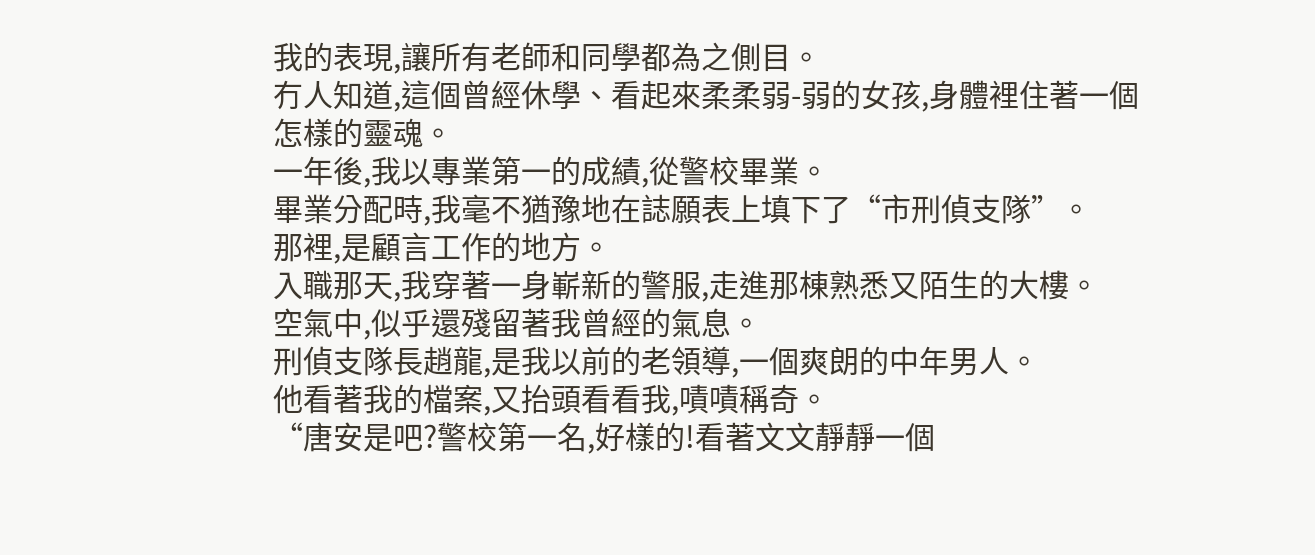我的表現,讓所有老師和同學都為之側目。
冇人知道,這個曾經休學、看起來柔柔弱-弱的女孩,身體裡住著一個怎樣的靈魂。
一年後,我以專業第一的成績,從警校畢業。
畢業分配時,我毫不猶豫地在誌願表上填下了“市刑偵支隊”。
那裡,是顧言工作的地方。
入職那天,我穿著一身嶄新的警服,走進那棟熟悉又陌生的大樓。
空氣中,似乎還殘留著我曾經的氣息。
刑偵支隊長趙龍,是我以前的老領導,一個爽朗的中年男人。
他看著我的檔案,又抬頭看看我,嘖嘖稱奇。
“唐安是吧?警校第一名,好樣的!看著文文靜靜一個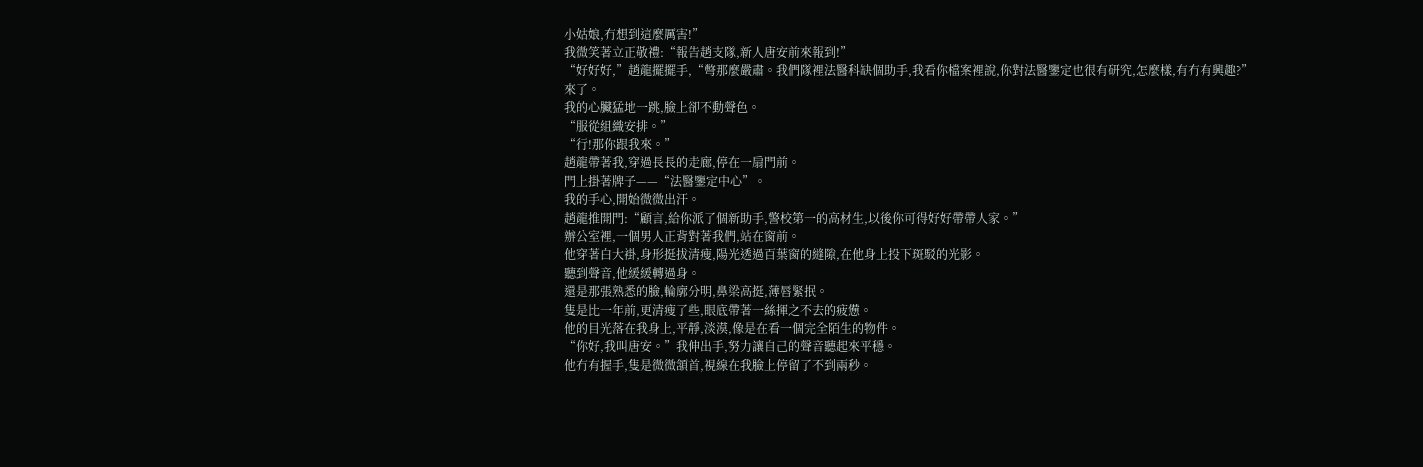小姑娘,冇想到這麼厲害!”
我微笑著立正敬禮:“報告趙支隊,新人唐安前來報到!”
“好好好,”趙龍擺擺手,“彆那麼嚴肅。我們隊裡法醫科缺個助手,我看你檔案裡說,你對法醫鑒定也很有研究,怎麼樣,有冇有興趣?”
來了。
我的心臟猛地一跳,臉上卻不動聲色。
“服從組織安排。”
“行!那你跟我來。”
趙龍帶著我,穿過長長的走廊,停在一扇門前。
門上掛著牌子——“法醫鑒定中心”。
我的手心,開始微微出汗。
趙龍推開門:“顧言,給你派了個新助手,警校第一的高材生,以後你可得好好帶帶人家。”
辦公室裡,一個男人正背對著我們,站在窗前。
他穿著白大褂,身形挺拔清瘦,陽光透過百葉窗的縫隙,在他身上投下斑駁的光影。
聽到聲音,他緩緩轉過身。
還是那張熟悉的臉,輪廓分明,鼻梁高挺,薄唇緊抿。
隻是比一年前,更清瘦了些,眼底帶著一絲揮之不去的疲憊。
他的目光落在我身上,平靜,淡漠,像是在看一個完全陌生的物件。
“你好,我叫唐安。”我伸出手,努力讓自己的聲音聽起來平穩。
他冇有握手,隻是微微頷首,視線在我臉上停留了不到兩秒。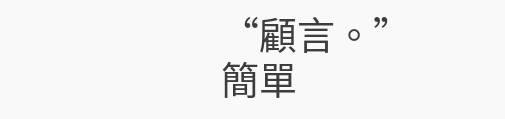“顧言。”
簡單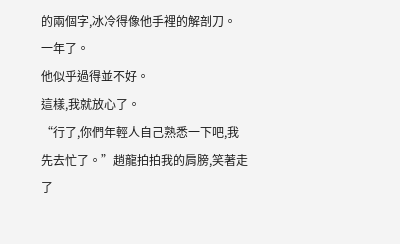的兩個字,冰冷得像他手裡的解剖刀。
一年了。
他似乎過得並不好。
這樣,我就放心了。
“行了,你們年輕人自己熟悉一下吧,我先去忙了。”趙龍拍拍我的肩膀,笑著走了